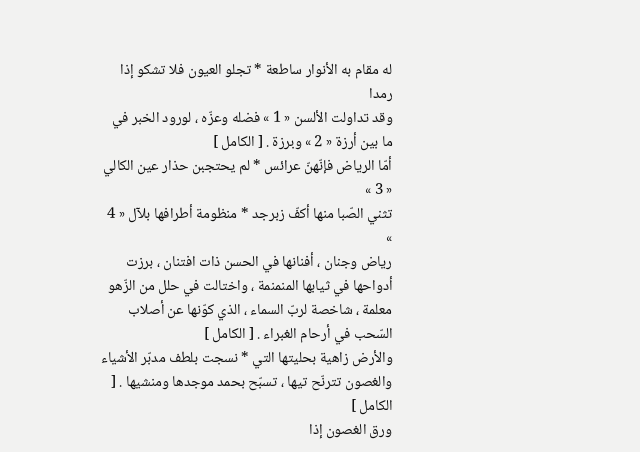له مقام به الأنوار ساطعة * تجلو العيون فلا تشكو إذا رمدا
وقد تداولت الألسن « 1 » فضله وعزّه ، لورود الخبر في ما بين أرزة « 2 » وبرزة . [ الكامل ]
أمّا الرياض فإنّهنّ عرائس * لم يحتجبن حذار عين الكالي « 3 »
تثني الصّبا منها أكفّ زبرجد * منظومة أطرافها بلآل « 4 »
رياض وجنان ، أفنانها في الحسن ذات افتنان ، برزت أدواحها في ثيابها المنمنمة ، واختالت في حلل من الزّهو معلمة ، شاخصة لربّ السماء ، الذي كوّنها عن أصلاب السّحب في أرحام الغبراء . [ الكامل ]
والأرض زاهية بحليتها التي * نسجت بلطف مدبّر الأشياء
والغصون تترنّح تيها ، تسبّح بحمد موجدها ومنشيها . [ الكامل ]
ورق الغصون إذا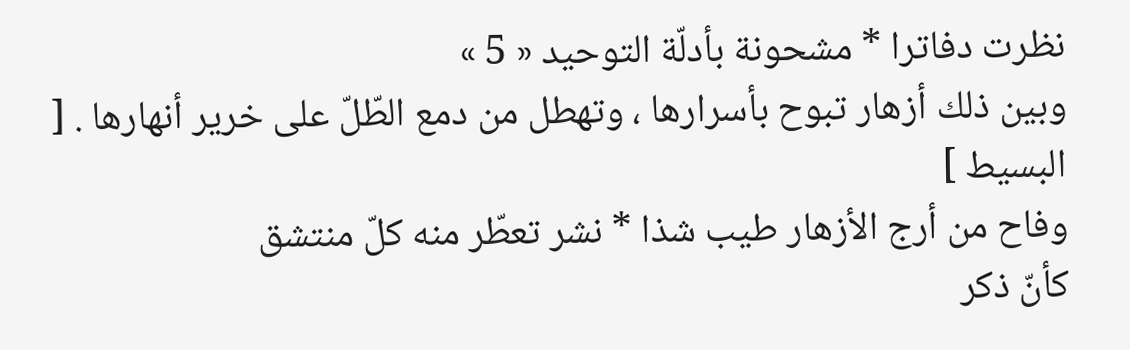نظرت دفاترا * مشحونة بأدلّة التوحيد « 5 »
وبين ذلك أزهار تبوح بأسرارها ، وتهطل من دمع الطّلّ على خرير أنهارها . [ البسيط ]
وفاح من أرج الأزهار طيب شذا * نشر تعطّر منه كلّ منتشق
كأنّ ذكر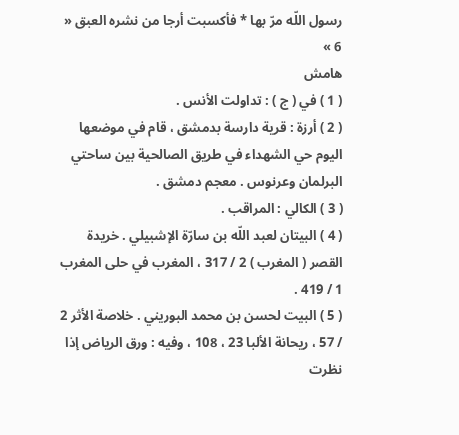رسول اللّه مرّ بها * فأكسبت أرجا من نشره العبق « 6 »
هامش
( 1 ) في ( ج ) : تداولت الأنس .
( 2 ) أرزة : قرية دارسة بدمشق ، قام في موضعها اليوم حي الشهداء في طريق الصالحية بين ساحتي البرلمان وعرنوس . معجم دمشق .
( 3 ) الكالي : المراقب .
( 4 ) البيتان لعبد اللّه بن سارّة الإشبيلي . خريدة القصر ( المغرب ) 2 / 317 ، المغرب في حلى المغرب 1 / 419 .
( 5 ) البيت لحسن بن محمد البوريني . خلاصة الأثر 2 / 57 ، ريحانة الألبا 23 ، 108 ، وفيه : ورق الرياض إذا نظرت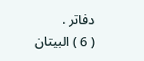دفاتر .
( 6 ) البيتان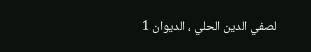لصفي الدين الحلي ، الديوان 1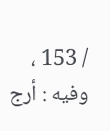/ 153 ، وفيه : أرج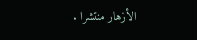الأزهار منتشرا .